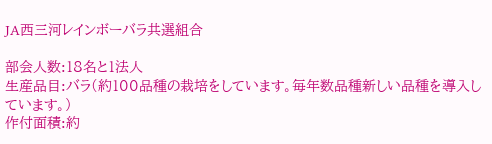JA西三河レインボーバラ共選組合

部会人数:18名と1法人
生産品目:バラ(約100品種の栽培をしています。毎年数品種新しい品種を導入しています。)
作付面積:約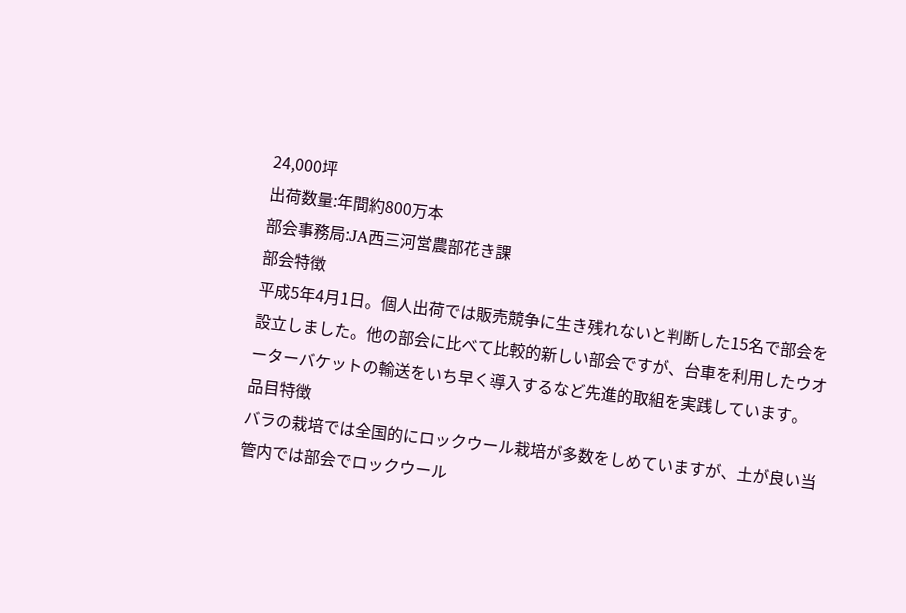24,000坪
出荷数量:年間約800万本
部会事務局:JA西三河営農部花き課
部会特徴
平成5年4月1日。個人出荷では販売競争に生き残れないと判断した15名で部会を設立しました。他の部会に比べて比較的新しい部会ですが、台車を利用したウオーターバケットの輸送をいち早く導入するなど先進的取組を実践しています。
品目特徴
バラの栽培では全国的にロックウール栽培が多数をしめていますが、土が良い当管内では部会でロックウール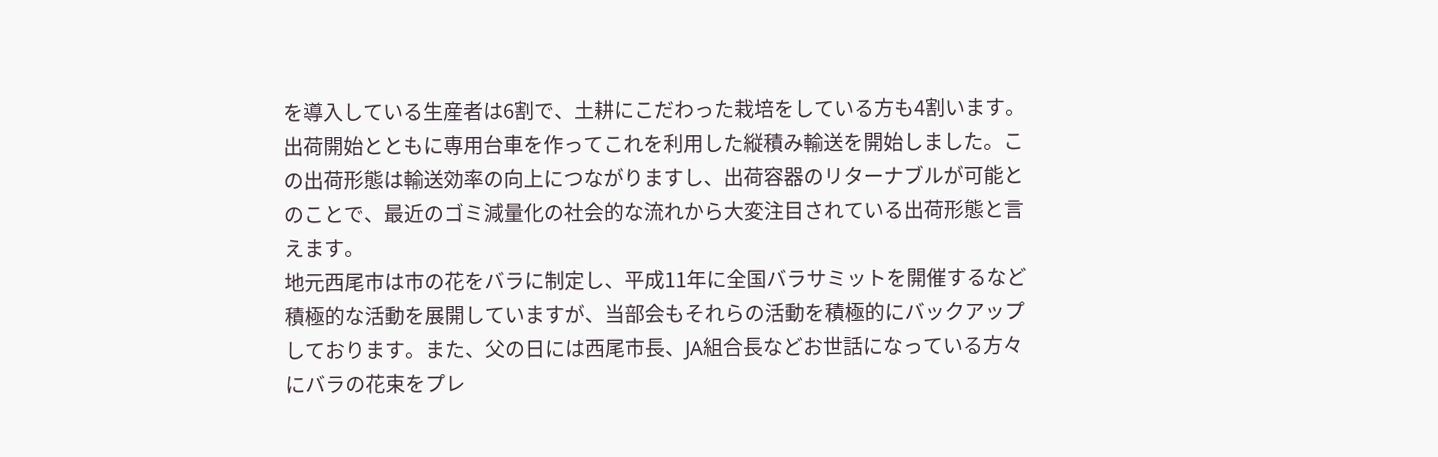を導入している生産者は6割で、土耕にこだわった栽培をしている方も4割います。
出荷開始とともに専用台車を作ってこれを利用した縦積み輸送を開始しました。この出荷形態は輸送効率の向上につながりますし、出荷容器のリターナブルが可能とのことで、最近のゴミ減量化の社会的な流れから大変注目されている出荷形態と言えます。
地元西尾市は市の花をバラに制定し、平成11年に全国バラサミットを開催するなど積極的な活動を展開していますが、当部会もそれらの活動を積極的にバックアップしております。また、父の日には西尾市長、JA組合長などお世話になっている方々にバラの花束をプレ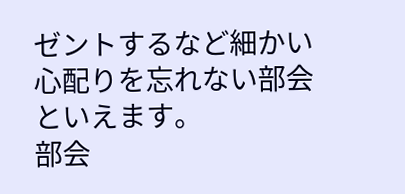ゼントするなど細かい心配りを忘れない部会といえます。
部会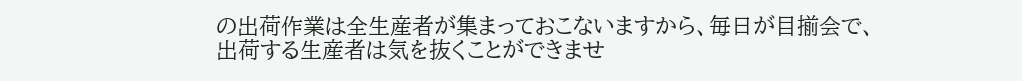の出荷作業は全生産者が集まっておこないますから、毎日が目揃会で、出荷する生産者は気を抜くことができませ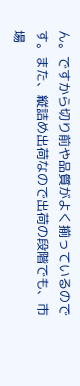ん。ですから切り前や品質がよく揃っているのです。また、縦詰め出荷なので出荷の段階でも、市場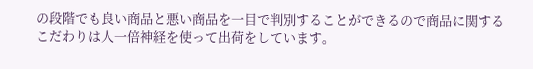の段階でも良い商品と悪い商品を一目で判別することができるので商品に関するこだわりは人一倍神経を使って出荷をしています。